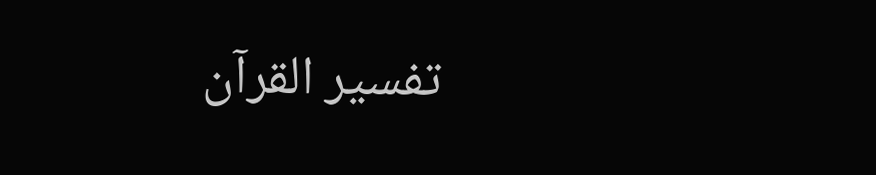تفسير القرآن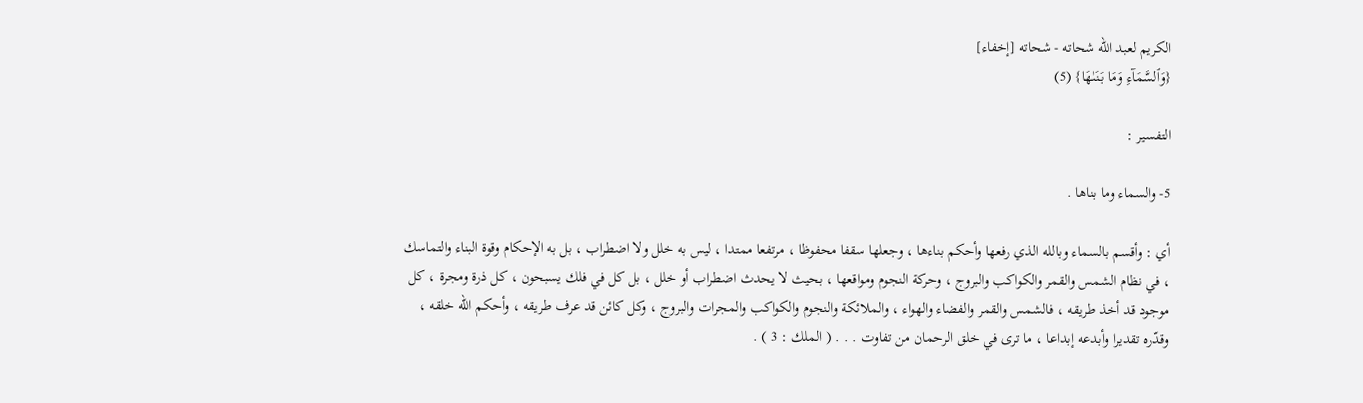الكريم لعبد الله شحاته - شحاته [إخفاء]
{وَٱلسَّمَآءِ وَمَا بَنَىٰهَا} (5)

التفسير :

5- والسماء وما بناها .

أي : وأقسم بالسماء وبالله الذي رفعها وأحكم بناءها ، وجعلها سقفا محفوظا ، مرتفعا ممتدا ، ليس به خلل ولا اضطراب ، بل به الإحكام وقوة البناء والتماسك ، في نظام الشمس والقمر والكواكب والبروج ، وحركة النجوم ومواقعها ، بحيث لا يحدث اضطراب أو خلل ، بل كل في فلك يسبحون ، كل ذرة ومجرة ، كل موجود قد أخذ طريقه ، فالشمس والقمر والفضاء والهواء ، والملائكة والنجوم والكواكب والمجرات والبروج ، وكل كائن قد عرف طريقه ، وأحكم الله خلقه ، وقدّره تقديرا وأبدعه إبداعا ، ما ترى في خلق الرحمان من تفاوت . . . ( الملك : 3 ) .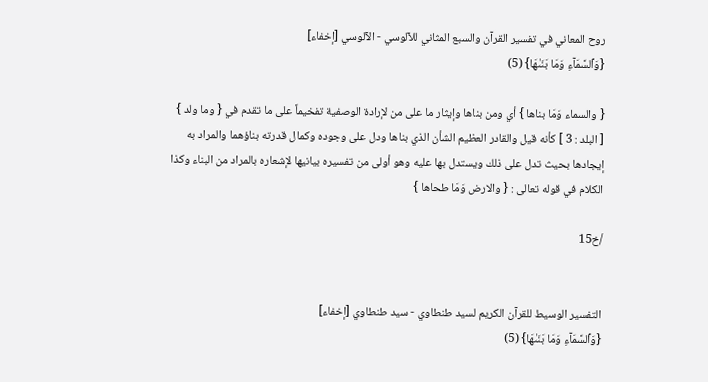روح المعاني في تفسير القرآن والسبع المثاني للآلوسي - الآلوسي [إخفاء]
{وَٱلسَّمَآءِ وَمَا بَنَىٰهَا} (5)

{ والسماء وَمَا بناها } أي ومن بناها وإيثار ما على من لإرادة الوصفية تفخيماً على ما تقدم في { وما ولد } [ البلد : 3 ] كأنه قيل والقادر العظيم الشأن الذي بناها ودل على وجوده وكمال قدرته بناؤهما والمراد به إيجادها بحيث تدل على ذلك ويستدل بها عليه وهو أولى من تفسيره بيانيها لإشعاره بالمراد من البناء وكذا الكلام في قوله تعالى : { والارض وَمَا طحاها }

/خ15


التفسير الوسيط للقرآن الكريم لسيد طنطاوي - سيد طنطاوي [إخفاء]
{وَٱلسَّمَآءِ وَمَا بَنَىٰهَا} (5)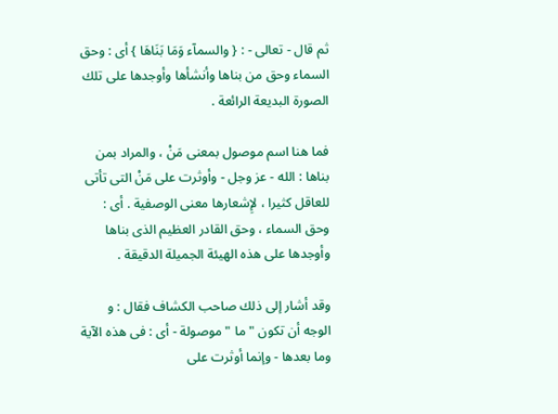ثم قال - تعالى - : { والسمآء وَمَا بَنَاهَا } أى : وحق السماء وحق من بناها وأنشأها وأوجدها على تلك الصورة البديعة الرائعة .

فما هنا اسم موصول بمعنى مَنْ ، والمراد بمن بناها : الله - عز وجل - وأوثرت على مَنْ التى تأتى للعاقل كثيرا ، لإِشعارها معنى الوصفية . أى : وحق السماء ، وحق القادر العظيم الذى بناها وأوجدها على هذه الهيئة الجميلة الدقيقة .

وقد أشار إلى ذلك صاحب الكشاف فقال : و الوجه أن تكون " ما " موصولة - أى : فى هذه الآية وما بعدها - وإنما أوثرت على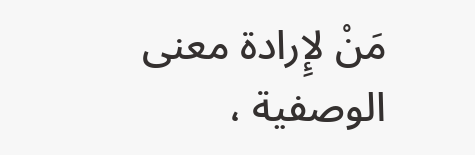مَنْ لإِرادة معنى الوصفية ،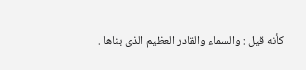كأنه قيل : والسماء والقادر العظيم الذى بناها .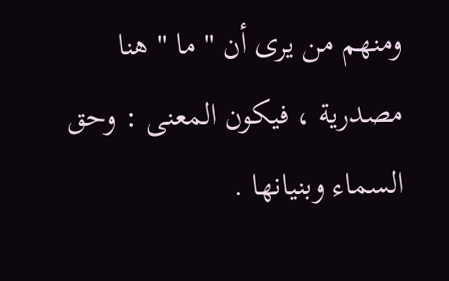ومنهم من يرى أن " ما " هنا مصدرية ، فيكون المعنى : وحق السماء وبنيانها .